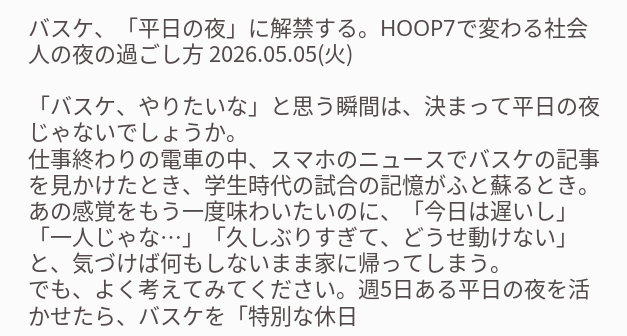バスケ、「平日の夜」に解禁する。HOOP7で変わる社会人の夜の過ごし方 2026.05.05(火)

「バスケ、やりたいな」と思う瞬間は、決まって平日の夜じゃないでしょうか。
仕事終わりの電車の中、スマホのニュースでバスケの記事を見かけたとき、学生時代の試合の記憶がふと蘇るとき。あの感覚をもう一度味わいたいのに、「今日は遅いし」「一人じゃな…」「久しぶりすぎて、どうせ動けない」と、気づけば何もしないまま家に帰ってしまう。
でも、よく考えてみてください。週5日ある平日の夜を活かせたら、バスケを「特別な休日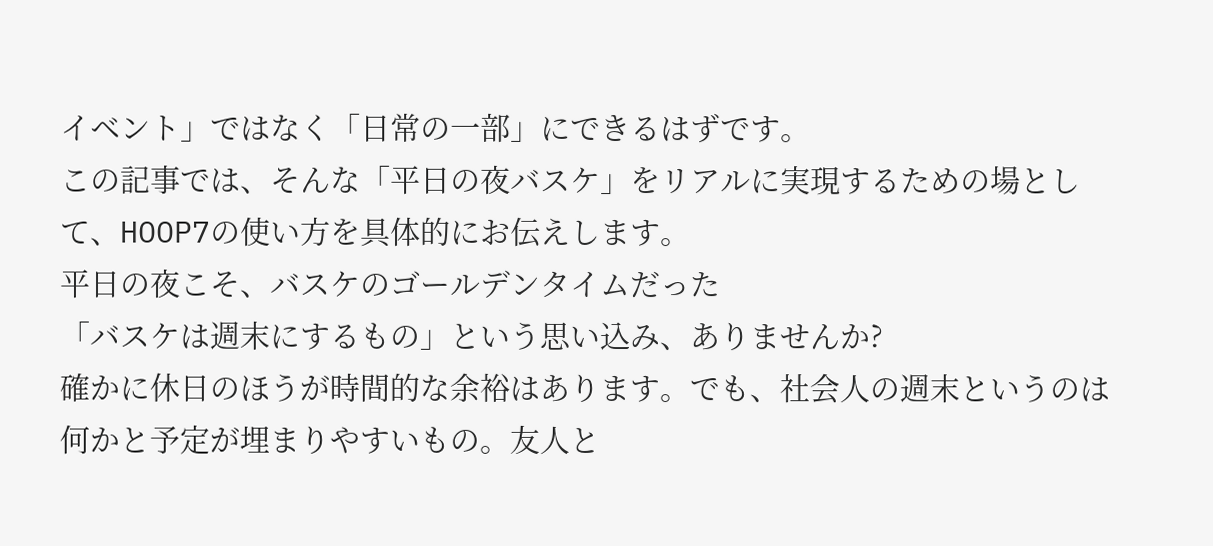イベント」ではなく「日常の一部」にできるはずです。
この記事では、そんな「平日の夜バスケ」をリアルに実現するための場として、HOOP7の使い方を具体的にお伝えします。
平日の夜こそ、バスケのゴールデンタイムだった
「バスケは週末にするもの」という思い込み、ありませんか?
確かに休日のほうが時間的な余裕はあります。でも、社会人の週末というのは何かと予定が埋まりやすいもの。友人と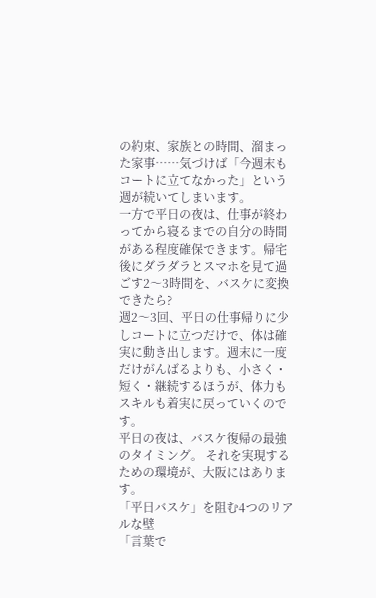の約束、家族との時間、溜まった家事……気づけば「今週末もコートに立てなかった」という週が続いてしまいます。
一方で平日の夜は、仕事が終わってから寝るまでの自分の時間がある程度確保できます。帰宅後にダラダラとスマホを見て過ごす2〜3時間を、バスケに変換できたら?
週2〜3回、平日の仕事帰りに少しコートに立つだけで、体は確実に動き出します。週末に一度だけがんばるよりも、小さく・短く・継続するほうが、体力もスキルも着実に戻っていくのです。
平日の夜は、バスケ復帰の最強のタイミング。 それを実現するための環境が、大阪にはあります。
「平日バスケ」を阻む4つのリアルな壁
「言葉で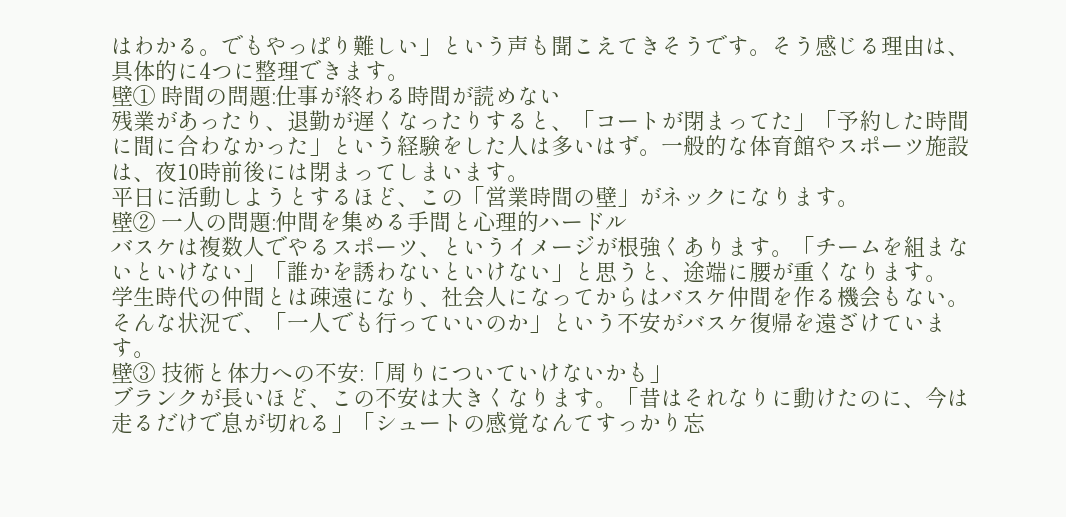はわかる。でもやっぱり難しい」という声も聞こえてきそうです。そう感じる理由は、具体的に4つに整理できます。
壁① 時間の問題:仕事が終わる時間が読めない
残業があったり、退勤が遅くなったりすると、「コートが閉まってた」「予約した時間に間に合わなかった」という経験をした人は多いはず。一般的な体育館やスポーツ施設は、夜10時前後には閉まってしまいます。
平日に活動しようとするほど、この「営業時間の壁」がネックになります。
壁② 一人の問題:仲間を集める手間と心理的ハードル
バスケは複数人でやるスポーツ、というイメージが根強くあります。「チームを組まないといけない」「誰かを誘わないといけない」と思うと、途端に腰が重くなります。
学生時代の仲間とは疎遠になり、社会人になってからはバスケ仲間を作る機会もない。そんな状況で、「一人でも行っていいのか」という不安がバスケ復帰を遠ざけています。
壁③ 技術と体力への不安:「周りについていけないかも」
ブランクが長いほど、この不安は大きくなります。「昔はそれなりに動けたのに、今は走るだけで息が切れる」「シュートの感覚なんてすっかり忘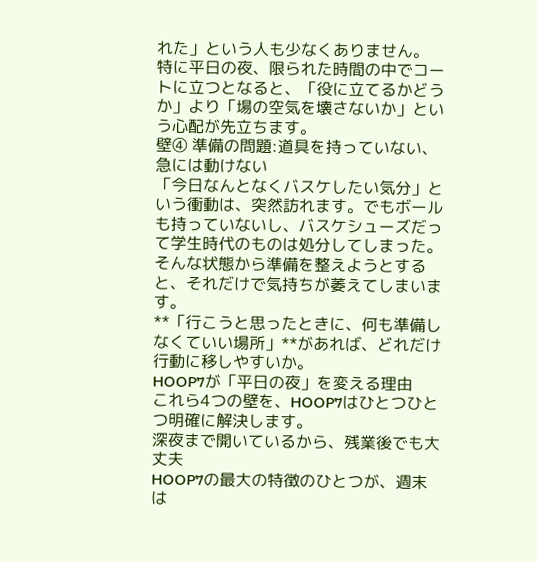れた」という人も少なくありません。
特に平日の夜、限られた時間の中でコートに立つとなると、「役に立てるかどうか」より「場の空気を壊さないか」という心配が先立ちます。
壁④ 準備の問題:道具を持っていない、急には動けない
「今日なんとなくバスケしたい気分」という衝動は、突然訪れます。でもボールも持っていないし、バスケシューズだって学生時代のものは処分してしまった。そんな状態から準備を整えようとすると、それだけで気持ちが萎えてしまいます。
**「行こうと思ったときに、何も準備しなくていい場所」**があれば、どれだけ行動に移しやすいか。
HOOP7が「平日の夜」を変える理由
これら4つの壁を、HOOP7はひとつひとつ明確に解決します。
深夜まで開いているから、残業後でも大丈夫
HOOP7の最大の特徴のひとつが、週末は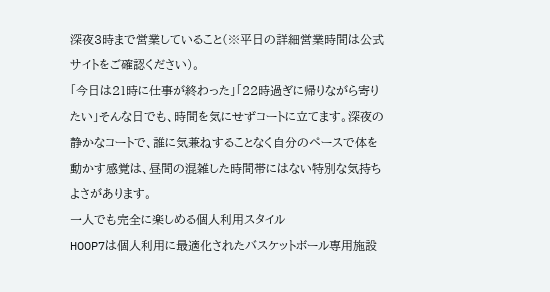深夜3時まで営業していること(※平日の詳細営業時間は公式サイトをご確認ください)。
「今日は21時に仕事が終わった」「22時過ぎに帰りながら寄りたい」そんな日でも、時間を気にせずコートに立てます。深夜の静かなコートで、誰に気兼ねすることなく自分のペースで体を動かす感覚は、昼間の混雑した時間帯にはない特別な気持ちよさがあります。
一人でも完全に楽しめる個人利用スタイル
HOOP7は個人利用に最適化されたバスケットボール専用施設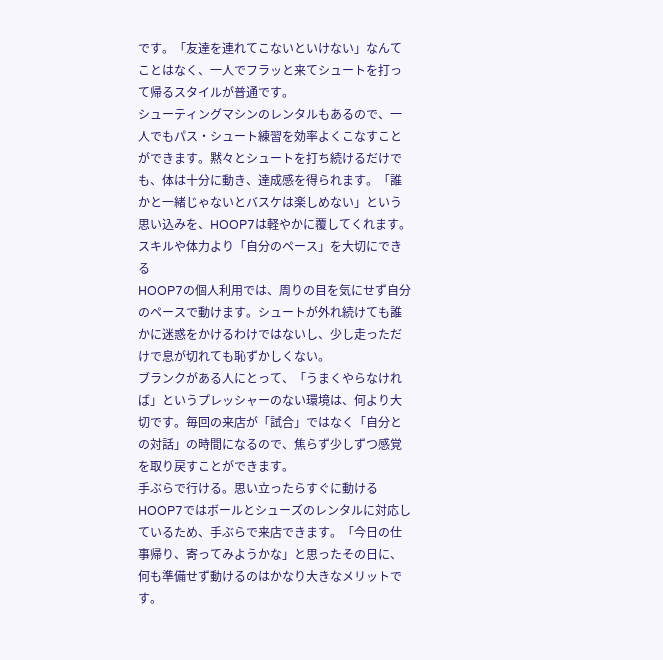です。「友達を連れてこないといけない」なんてことはなく、一人でフラッと来てシュートを打って帰るスタイルが普通です。
シューティングマシンのレンタルもあるので、一人でもパス・シュート練習を効率よくこなすことができます。黙々とシュートを打ち続けるだけでも、体は十分に動き、達成感を得られます。「誰かと一緒じゃないとバスケは楽しめない」という思い込みを、HOOP7は軽やかに覆してくれます。
スキルや体力より「自分のペース」を大切にできる
HOOP7の個人利用では、周りの目を気にせず自分のペースで動けます。シュートが外れ続けても誰かに迷惑をかけるわけではないし、少し走っただけで息が切れても恥ずかしくない。
ブランクがある人にとって、「うまくやらなければ」というプレッシャーのない環境は、何より大切です。毎回の来店が「試合」ではなく「自分との対話」の時間になるので、焦らず少しずつ感覚を取り戻すことができます。
手ぶらで行ける。思い立ったらすぐに動ける
HOOP7ではボールとシューズのレンタルに対応しているため、手ぶらで来店できます。「今日の仕事帰り、寄ってみようかな」と思ったその日に、何も準備せず動けるのはかなり大きなメリットです。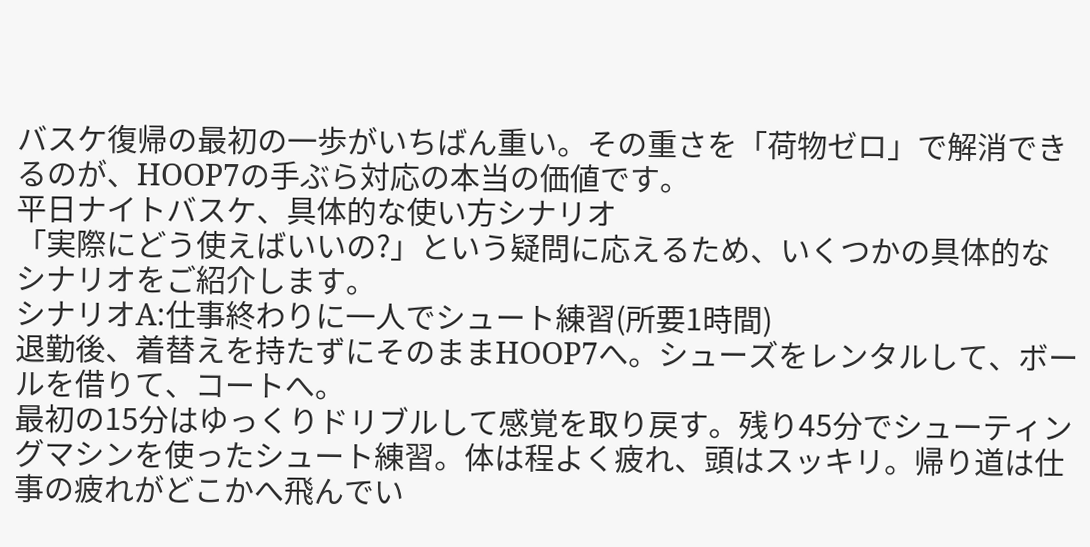バスケ復帰の最初の一歩がいちばん重い。その重さを「荷物ゼロ」で解消できるのが、HOOP7の手ぶら対応の本当の価値です。
平日ナイトバスケ、具体的な使い方シナリオ
「実際にどう使えばいいの?」という疑問に応えるため、いくつかの具体的なシナリオをご紹介します。
シナリオA:仕事終わりに一人でシュート練習(所要1時間)
退勤後、着替えを持たずにそのままHOOP7へ。シューズをレンタルして、ボールを借りて、コートへ。
最初の15分はゆっくりドリブルして感覚を取り戻す。残り45分でシューティングマシンを使ったシュート練習。体は程よく疲れ、頭はスッキリ。帰り道は仕事の疲れがどこかへ飛んでい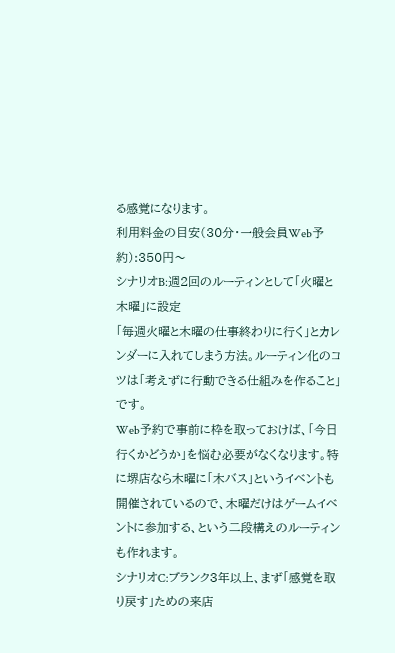る感覚になります。
利用料金の目安(30分・一般会員Web予約):350円〜
シナリオB:週2回のルーティンとして「火曜と木曜」に設定
「毎週火曜と木曜の仕事終わりに行く」とカレンダーに入れてしまう方法。ルーティン化のコツは「考えずに行動できる仕組みを作ること」です。
Web予約で事前に枠を取っておけば、「今日行くかどうか」を悩む必要がなくなります。特に堺店なら木曜に「木バス」というイベントも開催されているので、木曜だけはゲームイベントに参加する、という二段構えのルーティンも作れます。
シナリオC:ブランク3年以上、まず「感覚を取り戻す」ための来店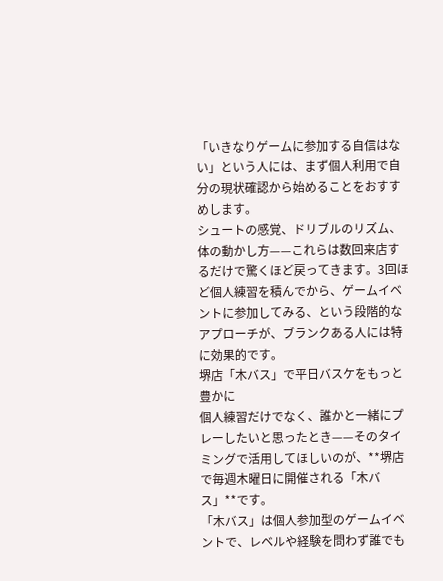「いきなりゲームに参加する自信はない」という人には、まず個人利用で自分の現状確認から始めることをおすすめします。
シュートの感覚、ドリブルのリズム、体の動かし方——これらは数回来店するだけで驚くほど戻ってきます。3回ほど個人練習を積んでから、ゲームイベントに参加してみる、という段階的なアプローチが、ブランクある人には特に効果的です。
堺店「木バス」で平日バスケをもっと豊かに
個人練習だけでなく、誰かと一緒にプレーしたいと思ったとき——そのタイミングで活用してほしいのが、**堺店で毎週木曜日に開催される「木バス」**です。
「木バス」は個人参加型のゲームイベントで、レベルや経験を問わず誰でも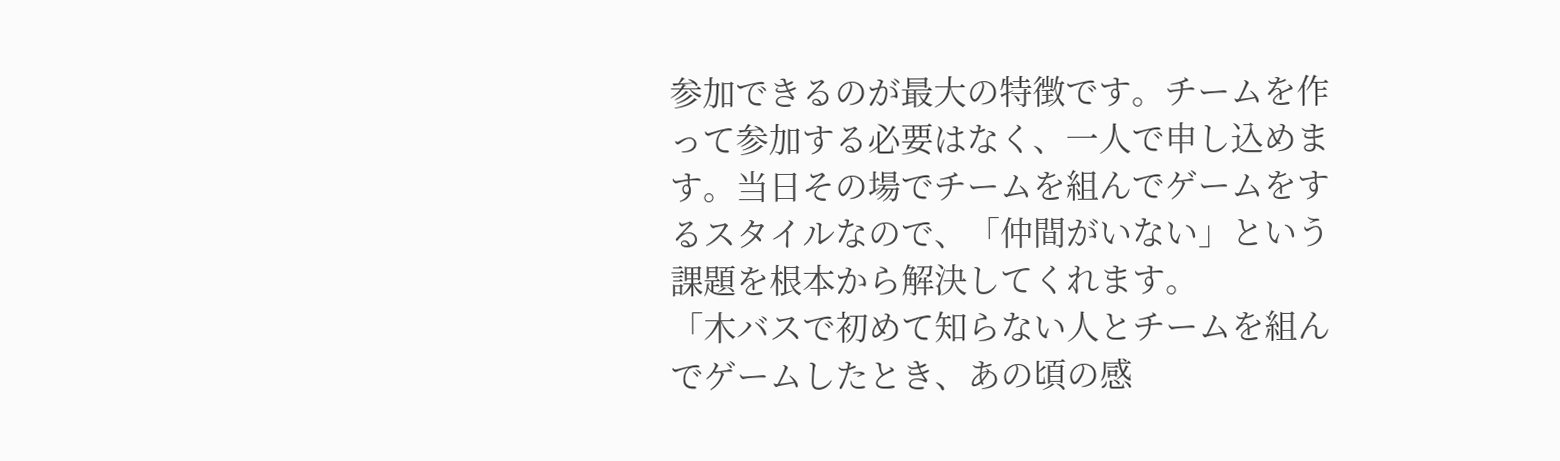参加できるのが最大の特徴です。チームを作って参加する必要はなく、一人で申し込めます。当日その場でチームを組んでゲームをするスタイルなので、「仲間がいない」という課題を根本から解決してくれます。
「木バスで初めて知らない人とチームを組んでゲームしたとき、あの頃の感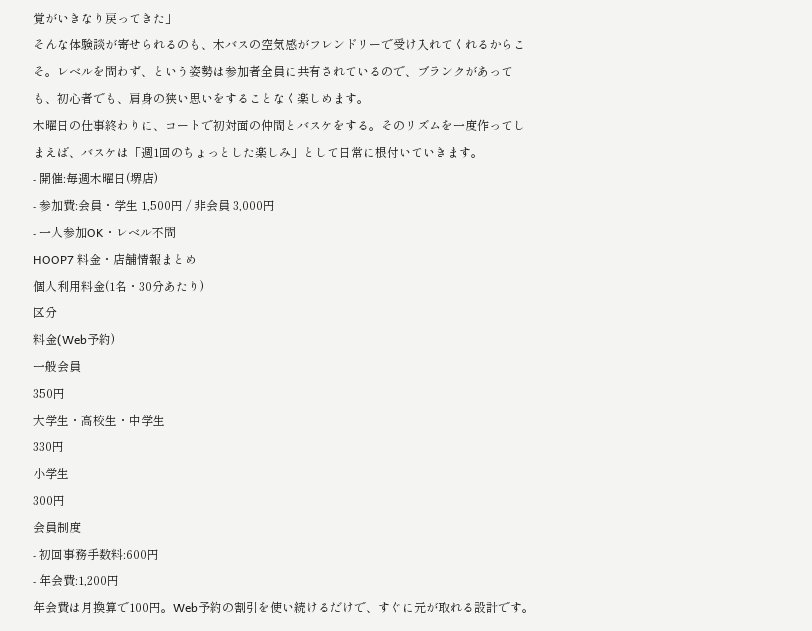覚がいきなり戻ってきた」
そんな体験談が寄せられるのも、木バスの空気感がフレンドリーで受け入れてくれるからこそ。レベルを問わず、という姿勢は参加者全員に共有されているので、ブランクがあっても、初心者でも、肩身の狭い思いをすることなく楽しめます。
木曜日の仕事終わりに、コートで初対面の仲間とバスケをする。そのリズムを一度作ってしまえば、バスケは「週1回のちょっとした楽しみ」として日常に根付いていきます。
- 開催:毎週木曜日(堺店)
- 参加費:会員・学生 1,500円 / 非会員 3,000円
- 一人参加OK・レベル不問
HOOP7 料金・店舗情報まとめ
個人利用料金(1名・30分あたり)
区分
料金(Web予約)
一般会員
350円
大学生・高校生・中学生
330円
小学生
300円
会員制度
- 初回事務手数料:600円
- 年会費:1,200円
年会費は月換算で100円。Web予約の割引を使い続けるだけで、すぐに元が取れる設計です。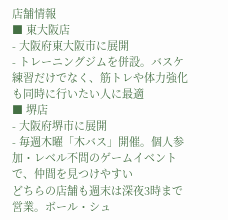店舗情報
■ 東大阪店
- 大阪府東大阪市に展開
- トレーニングジムを併設。バスケ練習だけでなく、筋トレや体力強化も同時に行いたい人に最適
■ 堺店
- 大阪府堺市に展開
- 毎週木曜「木バス」開催。個人参加・レベル不問のゲームイベントで、仲間を見つけやすい
どちらの店舗も週末は深夜3時まで営業。ボール・シュ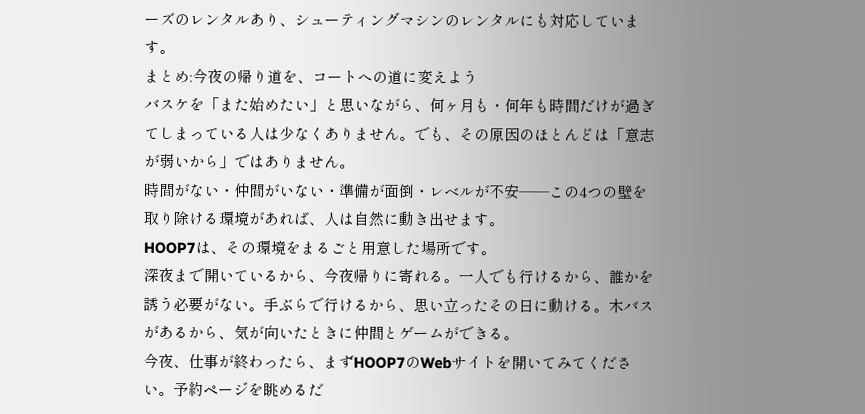ーズのレンタルあり、シューティングマシンのレンタルにも対応しています。
まとめ:今夜の帰り道を、コートへの道に変えよう
バスケを「また始めたい」と思いながら、何ヶ月も・何年も時間だけが過ぎてしまっている人は少なくありません。でも、その原因のほとんどは「意志が弱いから」ではありません。
時間がない・仲間がいない・準備が面倒・レベルが不安——この4つの壁を取り除ける環境があれば、人は自然に動き出せます。
HOOP7は、その環境をまるごと用意した場所です。
深夜まで開いているから、今夜帰りに寄れる。一人でも行けるから、誰かを誘う必要がない。手ぶらで行けるから、思い立ったその日に動ける。木バスがあるから、気が向いたときに仲間とゲームができる。
今夜、仕事が終わったら、まずHOOP7のWebサイトを開いてみてください。予約ページを眺めるだ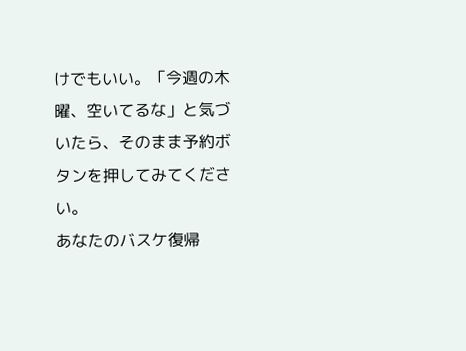けでもいい。「今週の木曜、空いてるな」と気づいたら、そのまま予約ボタンを押してみてください。
あなたのバスケ復帰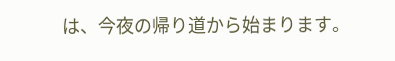は、今夜の帰り道から始まります。